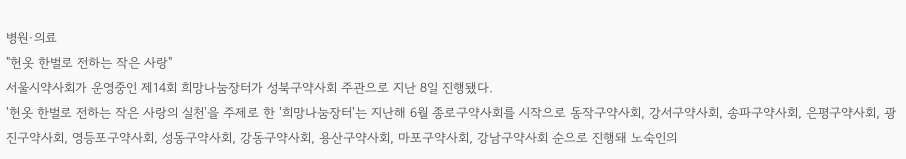병원·의료
"헌옷 한벌로 전하는 작은 사랑"
서울시약사회가 운영중인 제14회 희망나눔장터가 성북구약사회 주관으로 지난 8일 진행됐다.
'헌옷 한벌로 전하는 작은 사랑의 실천'을 주제로 한 '희망나눔장터'는 지난해 6월 종로구약사회를 시작으로 동작구약사회, 강서구약사회, 송파구약사회, 은평구약사회, 광진구약사회, 영등포구약사회, 성동구약사회, 강동구약사회, 용산구약사회, 마포구약사회, 강남구약사회 순으로 진행돼 노숙인의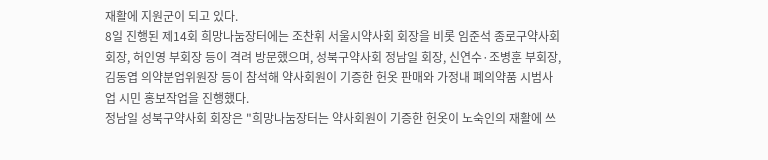재활에 지원군이 되고 있다.
8일 진행된 제14회 희망나눔장터에는 조찬휘 서울시약사회 회장을 비롯 임준석 종로구약사회 회장, 허인영 부회장 등이 격려 방문했으며, 성북구약사회 정남일 회장, 신연수·조병훈 부회장, 김동엽 의약분업위원장 등이 참석해 약사회원이 기증한 헌옷 판매와 가정내 폐의약품 시범사업 시민 홍보작업을 진행했다.
정남일 성북구약사회 회장은 "희망나눔장터는 약사회원이 기증한 헌옷이 노숙인의 재활에 쓰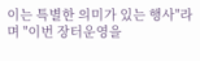이는 특별한 의미가 있는 행사"라며 "이번 장터운영을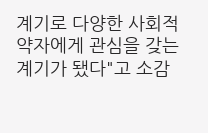계기로 다양한 사회적 약자에게 관심을 갖는 계기가 됐다"고 소감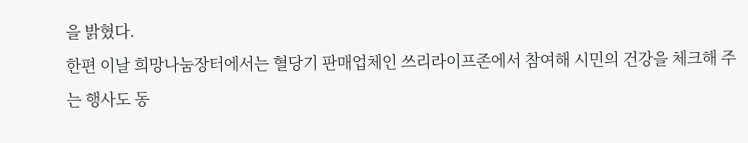을 밝혔다.
한편 이날 희망나눔장터에서는 혈당기 판매업체인 쓰리라이프존에서 참여해 시민의 건강을 체크해 주는 행사도 동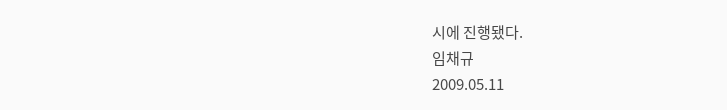시에 진행됐다.
임채규
2009.05.11